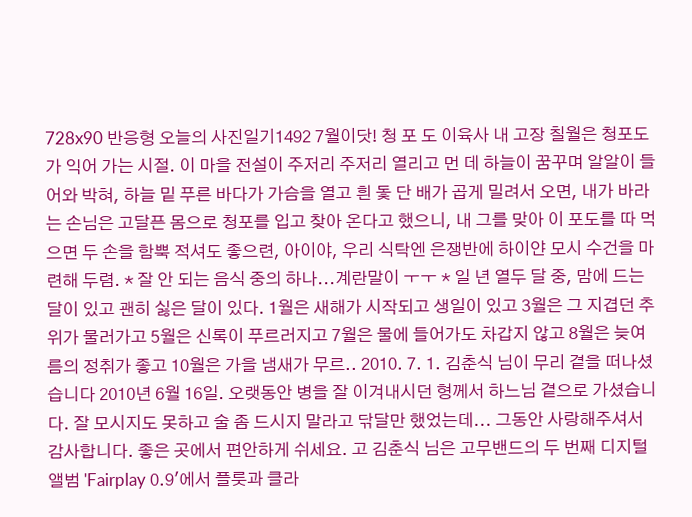728x90 반응형 오늘의 사진일기1492 7월이닷! 청 포 도 이육사 내 고장 칠월은 청포도가 익어 가는 시절. 이 마을 전설이 주저리 주저리 열리고 먼 데 하늘이 꿈꾸며 알알이 들어와 박혀, 하늘 밑 푸른 바다가 가슴을 열고 흰 돛 단 배가 곱게 밀려서 오면, 내가 바라는 손님은 고달픈 몸으로 청포를 입고 찾아 온다고 했으니, 내 그를 맞아 이 포도를 따 먹으면 두 손을 함뿍 적셔도 좋으련, 아이야, 우리 식탁엔 은쟁반에 하이얀 모시 수건을 마련해 두렴. * 잘 안 되는 음식 중의 하나...계란말이 ㅜㅜ * 일 년 열두 달 중, 맘에 드는 달이 있고 괜히 싫은 달이 있다. 1월은 새해가 시작되고 생일이 있고 3월은 그 지겹던 추위가 물러가고 5월은 신록이 푸르러지고 7월은 물에 들어가도 차갑지 않고 8월은 늦여름의 정취가 좋고 10월은 가을 냄새가 무르.. 2010. 7. 1. 김춘식 님이 무리 곁을 떠나셨습니다 2010년 6월 16일. 오랫동안 병을 잘 이겨내시던 형께서 하느님 곁으로 가셨습니다. 잘 모시지도 못하고 술 좀 드시지 말라고 닦달만 했었는데... 그동안 사랑해주셔서 감사합니다. 좋은 곳에서 편안하게 쉬세요. 고 김춘식 님은 고무밴드의 두 번째 디지털 앨범 'Fairplay 0.9'에서 플룻과 클라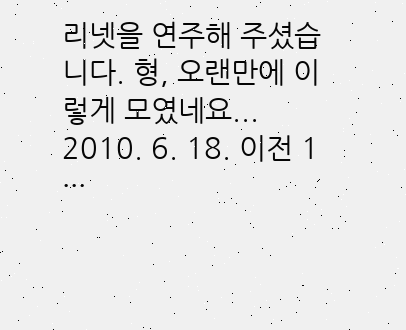리넷을 연주해 주셨습니다. 형, 오랜만에 이렇게 모였네요... 2010. 6. 18. 이전 1 ···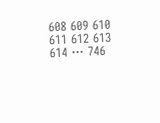608 609 610 611 612 613 614 ··· 746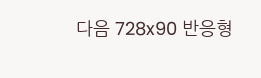다음 728x90 반응형